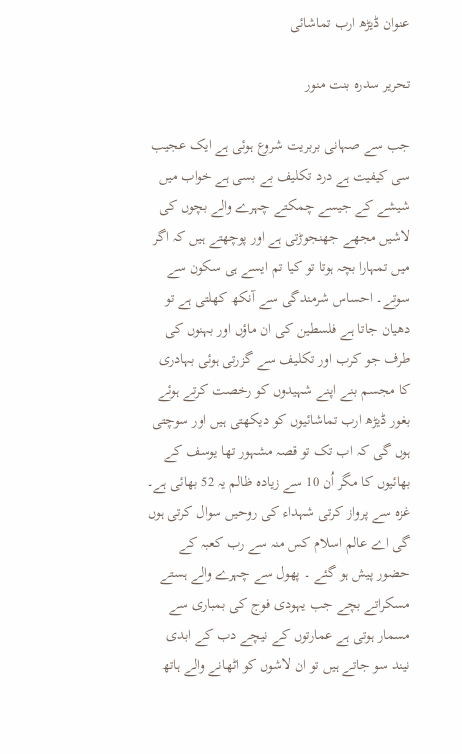عنوان ڈیڑھ ارب تماشائی

تحریر سدرہ بنت منور

جب سے صہانی بربریت شروع ہوئی ہے ایک عجیب سی کیفیت ہے درد تکلیف بے بسی ہے خواب میں شیشے کے جیسے چمکتے چہرے والے بچوں کی لاشیں مجھے جھنجوڑتی ہے اور پوچھتے ہیں کہ اگر میں تمہارا بچہ ہوتا تو کیا تم ایسے ہی سکون سے سوتے۔ احساس شرمندگی سے آنکھ کھلتی ہے تو دھیان جاتا ہے فلسطین کی ان ماؤں اور بہنوں کی طرف جو کرب اور تکلیف سے گزرتی ہوئی بہادری کا مجسم بنے اپنے شہیدوں کو رخصت کرتے ہوئے بغور ڈیڑھ ارب تماشائیوں کو دیکھتی ہیں اور سوچتی ہوں گی کہ اب تک تو قصہ مشہور تھا یوسف کے بھائیوں کا مگر اُن 10 سے زیادہ ظالم یہ 52 بھائی ہے۔
غزہ سے پرواز کرتی شہداء کی روحیں سوال کرتی ہوں گی اے عالم اسلام کس منہ سے رب کعبہ کے حضور پیش ہو گئے ۔ پھول سے چہرے والے ہستے مسکراتے بچے جب یہودی فوج کی بمباری سے مسمار ہوتی ہے عمارتوں کے نیچے دب کے ابدی نیند سو جاتے ہیں تو ان لاشوں کو اٹھانے والے ہاتھ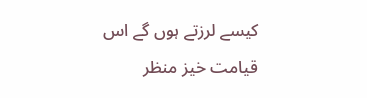کیسے لرزتے ہوں گے اس قیامت خیز منظر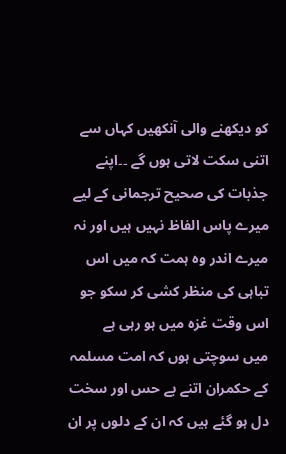کو دیکھنے والی آنکھیں کہاں سے اتنی سکت لاتی ہوں گے ۔۔اپنے جذبات کی صحیح ترجمانی کے لیے میرے پاس الفاظ نہیں ہیں اور نہ میرے اندر وہ ہمت کہ میں اس تباہی کی منظر کشی کر سکو جو اس وقت غزہ میں ہو رہی ہے
میں سوچتی ہوں کہ امت مسلمہ کے حکمران اتنے بے حس اور سخت دل ہو گئے ہیں کہ ان کے دلوں پر ان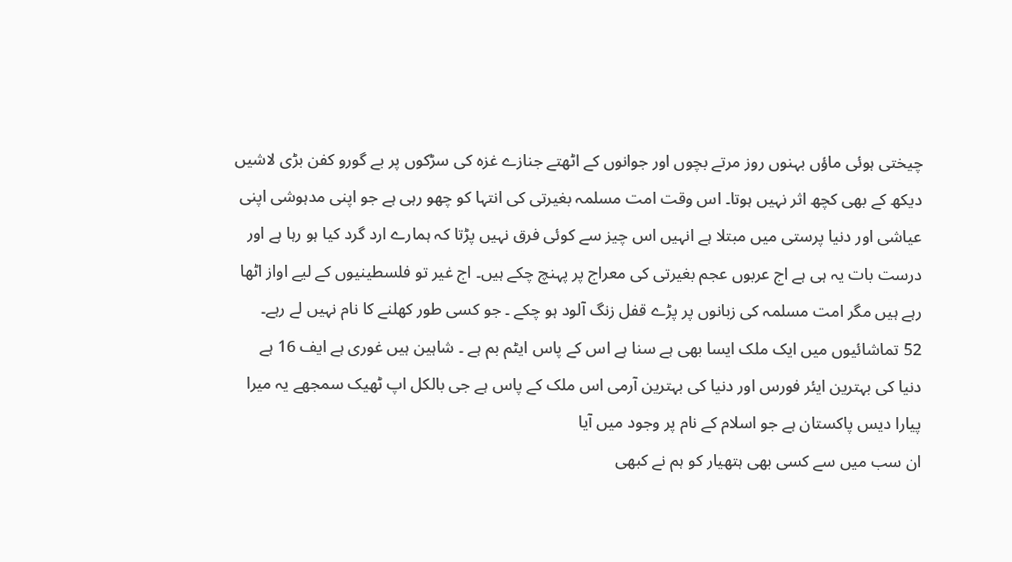چیختی ہوئی ماؤں بہنوں روز مرتے بچوں اور جوانوں کے اٹھتے جنازے غزہ کی سڑکوں پر بے گورو کفن بڑی لاشیں دیکھ کے بھی کچھ اثر نہیں ہوتا۔ اس وقت امت مسلمہ بغیرتی کی انتہا کو چھو رہی ہے جو اپنی مدہوشی اپنی عیاشی اور دنیا پرستی میں مبتلا ہے انہیں اس چیز سے کوئی فرق نہیں پڑتا کہ ہمارے ارد گرد کیا ہو رہا ہے اور درست بات یہ ہی ہے اج عربوں عجم بغیرتی کی معراج پر پہنچ چکے ہیں۔ اج غیر تو فلسطینیوں کے لیے اواز اٹھا رہے ہیں مگر امت مسلمہ کی زبانوں پر پڑے قفل زنگ آلود ہو چکے ۔ جو کسی طور کھلنے کا نام نہیں لے رہے۔
52 تماشائیوں میں ایک ملک ایسا بھی ہے سنا ہے اس کے پاس ایٹم بم ہے ۔ شاہین ہیں غوری ہے ایف 16 ہے
دنیا کی بہترین ایئر فورس اور دنیا کی بہترین آرمی اس ملک کے پاس ہے جی بالکل اپ ٹھیک سمجھے یہ میرا پیارا دیس پاکستان ہے جو اسلام کے نام پر وجود میں آیا
ان سب میں سے کسی بھی ہتھیار کو ہم نے کبھی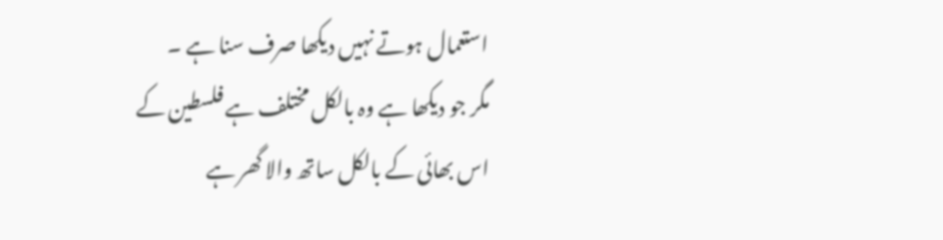استعمال ہوتے نہیں دیکھا صرف سنا ہے ۔
مگر جو دیکھا ہے وہ بالکل مختلف ہے فلسطین کے اس بھائی کے بالکل ساتھ والا گھر ہے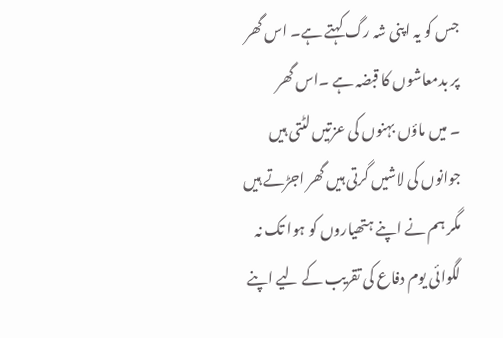جس کو یہ اپنی شہ رگ کہتے ہے۔ اس گھر پر بدمعاشوں کا قبضہ ہے ۔اس گھر
۔ میں ماؤں بہنوں کی عزتیں لٹتی ہیں جوانوں کی لاشیں گرتی ہیں گھر اجڑتے ہیں مگر ہم نے اپنے ہتھیاروں کو ہوا تک نہ لگوائی یوم دفاع کی تقریب کے لیے اپنے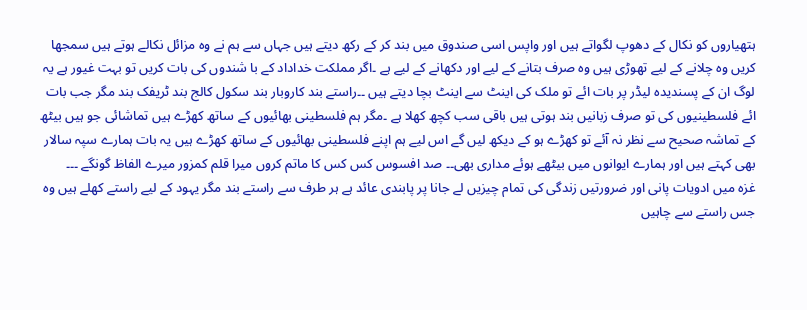ہتھیاروں کو نکال کے دھوپ لگواتے ہیں اور واپس اسی صندوق میں بند کر کے رکھ دیتے ہیں جہاں سے ہم نے وہ مزائل نکالے ہوتے ہیں سمجھا کریں وہ چلانے کے لیے تھوڑی ہیں وہ صرف بتانے کے لیے اور دکھانے کے لیے ہے ۔اگر مملکت خداداد کے با شندوں کی بات کریں تو بہت غیور ہے یہ لوگ ان کے پسندیدہ لیڈر پر بات ائے تو ملک کی اینٹ سے اینٹ بچا دیتے ہیں ۔۔راستے بند کاروبار بند سکول کالج بند ٹریفک بند مگر جب بات ائے فلسطینیوں کی تو صرف زبانیں بند ہوتی ہیں باقی سب کچھ کھلا ہے ۔مگر ہم فلسطینی بھائیوں کے ساتھ کھڑے ہیں تماشائی جو ہیں بیٹھ کے تماشہ صحیح سے نظر نہ آئے تو کھڑے ہو کے دیکھ لیں گے اس لیے ہم اپنے فلسطینی بھائیوں کے ساتھ کھڑے ہیں یہ بات ہمارے سپہ سالار بھی کہتے ہیں اور ہمارے ایوانوں میں بیٹھے ہوئے مداری بھی۔۔ صد افسوس کس کس کا ماتم کروں میرا قلم کمزور میرے الفاظ گونگے ۔۔۔
غزہ میں ادویات پانی اور ضرورتیں زندگی کی تمام چیزیں لے جانا پر پابندی عائد ہے ہر طرف سے راستے بند مگر یہود کے لیے راستے کھلے ہیں وہ جس راستے سے چاہیں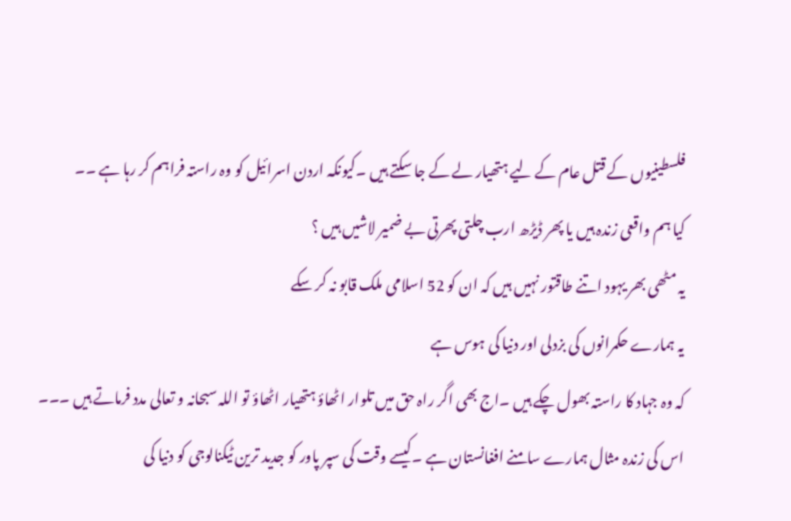فلسطینیوں کے قتل عام کے لیے ہتھیار لے کے جا سکتے ہیں ۔کیونکہ اردن اسرائیل کو وہ راستہ فراہم کر رہا ہے ۔۔
کیا ہم واقعی زندہ ہیں یا پھر ڈیڑھ ارب چلتی پھرتی بے ضمیر لاشیں ہیں ؟
یہ مٹھی بھر یہود اتنے طاقتور نہیں ہیں کہ ان کو 52 اسلامی ملک قابو نہ کر سکے
یہ ہمارے حکمرانوں کی بزدلی اور دنیا کی ہوس ہے
کہ وہ جہاد کا راستہ بھول چکے ہیں ۔اج بھی اگر راہ حق میں تلوار اٹھاؤ ہتھیار اٹھاؤ تو اللہ سبحانہ و تعالی مدد فرماتے ہیں ۔۔۔
اس کی زندہ مثال ہمارے سامنے افغانستان ہے ۔کیسے وقت کی سپر پاور کو جدید ترین ٹیکنالوجی کو دنیا کی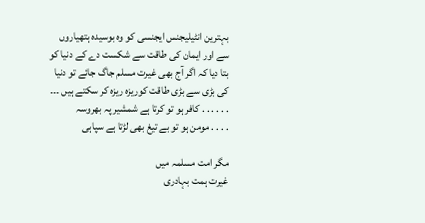بہترین انٹیلیجنس ایجنسی کو وہ بوسیدہ ہتھیاروں سے اور ایمان کی طاقت سے شکست دے کے دنیا کو بتا دیا کہ اگر آج بھی غیرت مسلم جاگ جائے تو دنیا کی بڑی سے بڑی طاقت کوریزہ ریزہ کر سکتے ہیں ۔۔۔
. . . . . . کافر ہو تو کرتا ہے شمشیر پہ بھروسہ
. . . . مومن ہو تو بے تیغ بھی لڑتا ہے سپاہی

مگر امت مسلمہ میں
غیرت ہمت بہادری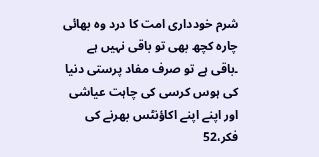شرم خودداری امت کا درد وہ بھائی چارہ کچھ بھی تو باقی نہیں ہے ۔باقی ہے تو صرف مفاد پرستی دنیا کی ہوس کرسی کی چاہت عیاشی اور اپنے اپنے اکاؤنٹس بھرنے کی فکر،52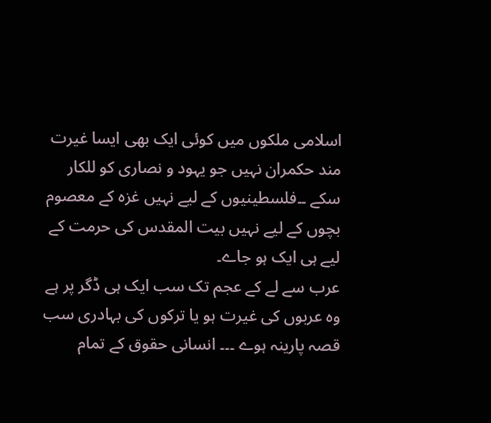اسلامی ملکوں میں کوئی ایک بھی ایسا غیرت مند حکمران نہیں جو یہود و نصاری کو للکار سکے ۔۔فلسطینیوں کے لیے نہیں غزہ کے معصوم بچوں کے لیے نہیں بیت المقدس کی حرمت کے لیے ہی ایک ہو جاے۔
عرب سے لے کے عجم تک سب ایک ہی ڈگر پر ہے
وہ عربوں کی غیرت ہو یا ترکوں کی بہادری سب قصہ پارینہ ہوے ۔۔۔ انسانی حقوق کے تمام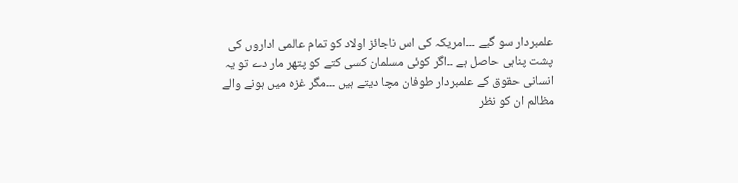علمبردار سو گیے ۔۔۔امریکہ کی اس ناجائز اولاد کو تمام عالمی اداروں کی پشت پناہی حاصل ہے ۔۔اگر کوئی مسلمان کسی کتے کو پتھر مار دے تو یہ انسانی حقوق کے علمبردار طوفان مچا دیتے ہیں ۔۔۔مگر غزہ میں ہونے والے مظالم ان کو نظر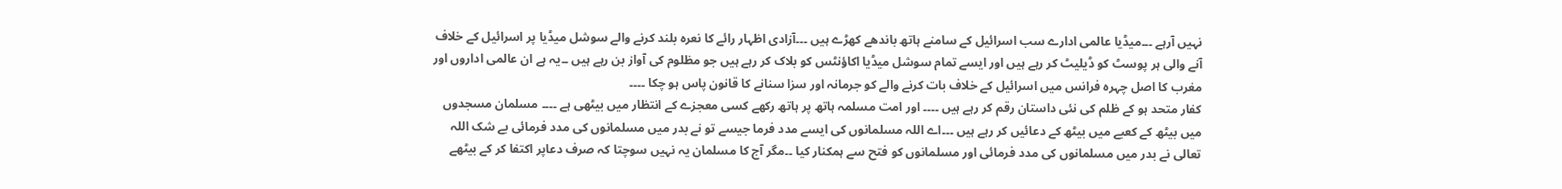نہیں آرہے ۔۔۔میڈیا عالمی ادارے سب اسرائیل کے سامنے ہاتھ باندھے کھڑے ہیں ۔۔۔آزادی اظہار رائے کا نعرہ بلند کرنے والے سوشل میڈیا پر اسرائیل کے خلاف آنے والی ہر پوسٹ کو ڈیلیٹ کر رہے ہیں اور ایسے تمام سوشل میڈیا اکاؤنٹس کو بلاک کر رہے ہیں جو مظلوم کی آواز بن رہے ہیں ۔۔یہ ہے ان عالمی اداروں اور مغرب کا اصل چہرہ فرانس میں اسرائیل کے خلاف بات کرنے والے کو جرمانہ اور سزا سنانے کا قانون پاس ہو چکا ۔۔۔۔
کفار متحد ہو کے ظلم کی نئی داستان رقم کر رہے ہیں ۔۔۔۔ اور امت مسلمہ ہاتھ پر ہاتھ رکھے کسی معجزے کے انتظار میں بیٹھی ہے ۔۔۔۔ مسلمان مسجدوں میں بیٹھ کے کعبے میں بیٹھ کے دعائیں کر رہے ہیں ۔۔۔اے اللہ مسلمانوں کی ایسے مدد فرما جیسے تو نے بدر میں مسلمانوں کی مدد فرمائی بے شک اللہ تعالی نے بدر میں مسلمانوں کی مدد فرمائی اور مسلمانوں کو فتح سے ہمکنار کیا ۔۔مگر آج کا مسلمان یہ نہیں سوچتا کہ صرف دعاپر اکتفا کر کے بیٹھے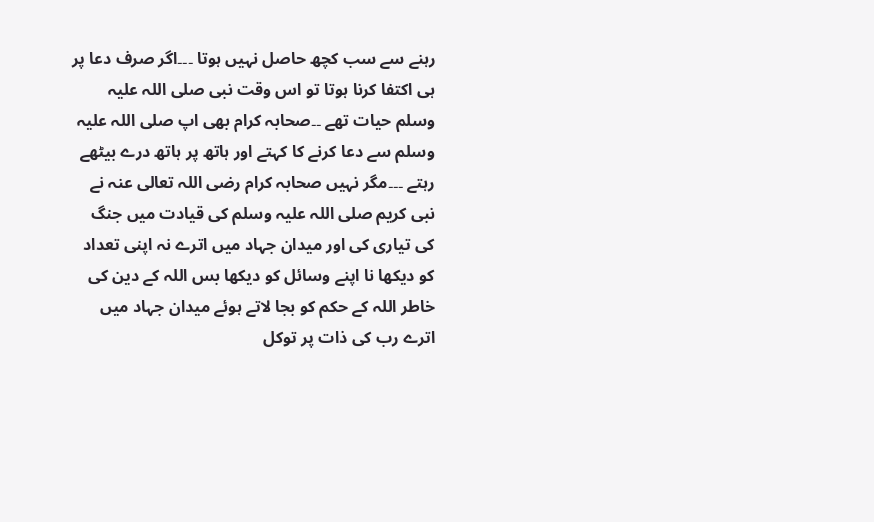رہنے سے سب کچھ حاصل نہیں ہوتا ۔۔۔اگر صرف دعا پر ہی اکتفا کرنا ہوتا تو اس وقت نبی صلی اللہ علیہ وسلم حیات تھے ۔۔صحابہ کرام بھی اپ صلی اللہ علیہ وسلم سے دعا کرنے کا کہتے اور ہاتھ پر ہاتھ درے بیٹھے رہتے ۔۔۔مگر نہیں صحابہ کرام رضی اللہ تعالی عنہ نے نبی کریم صلی اللہ علیہ وسلم کی قیادت میں جنگ کی تیاری کی اور میدان جہاد میں اترے نہ اپنی تعداد کو دیکھا نا اپنے وسائل کو دیکھا بس اللہ کے دین کی خاطر اللہ کے حکم کو بجا لاتے ہوئے میدان جہاد میں اترے رب کی ذات پر توکل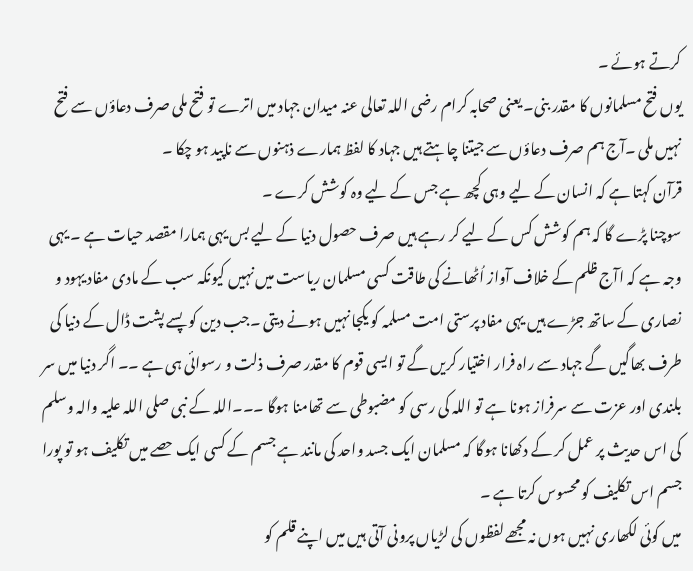کرتے ہوئے ۔
یوں فتح مسلمانوں کا مقدر بنی۔ یعنی صحابہ کرام رضی اللہ تعالی عنہ میدان جہاد میں اترے تو فتح ملی صرف دعاؤں سے فتح نہیں ملی ۔آج ہم صرف دعاؤں سے جیتنا چاہتے ہیں جہاد کا لفظ ہمارے ذہنوں سے ناپید ہو چکا ۔
قرآن کہتا ہے کہ انسان کے لیے وہی کچھ ہے جس کے لیے وہ کوشش کرے ۔
سوچنا پڑے گا کہ ہم کوشش کس کے لیے کر رہے ہیں صرف حصول دنیا کے لیے بس یہی ہمارا مقصد حیات ہے ۔ یہی وجہ ہے کہ اآج ظلم کے خلاف آواز اُٹھانے کی طاقت کسی مسلمان ریاست میں نہیں کیونکہ سب کے مادی مفاد یہود و نصاری کے ساتھ جڑے ہیں یہی مفاد پرستی امت مسلمہ کو یکجا نہیں ہونے دیتی ۔جب دین کو پسے پشت ڈال کے دنیا کی طرف بھاگیں گے جہاد سے راہ فرار اختیار کریں گے تو ایسی قوم کا مقدر صرف ذلت و رسوائی ہی ہے ۔۔ اگر دنیا میں سر بلندی اور عزت سے سرفراز ہونا ہے تو اللہ کی رسی کو مضبوطی سے تھامنا ہوگا ۔۔۔اللہ کے نبی صلی اللہ علیہ والہ وسلم کی اس حدیث پر عمل کر کے دکھانا ہوگا کہ مسلمان ایک جسد واحد کی مانند ہے جسم کے کسی ایک حصے میں تکلیف ہو تو پورا جسم اس تکلیف کو محسوس کرتا ہے ۔
میں کوئی لکھاری نہیں ہوں نہ مجھے لفظوں کی لڑیاں پرونی آتی ہیں میں اپنے قلم کو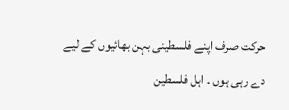حرکت صرف اپنے فلسطینی بہن بھائیوں کے لیے دے رہی ہوں ۔ اہل فلسطین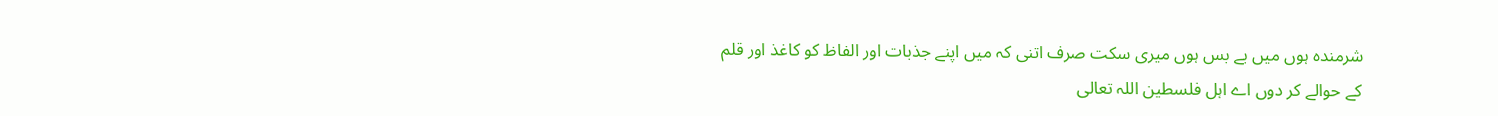شرمندہ ہوں میں بے بس ہوں میری سکت صرف اتنی کہ میں اپنے جذبات اور الفاظ کو کاغذ اور قلم کے حوالے کر دوں اے اہل فلسطین اللہ تعالی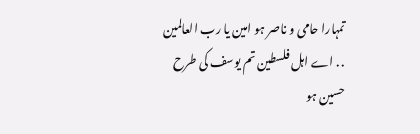تمہارا حامی و ناصر ہو امین یا رب العالمین
. . اے اہل فلسطین تم یوسف کی طرح حسین ہو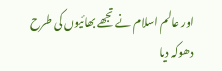اور عالم اسلام نے تجھے بھائیوں کی طرح دھوکہ دیا